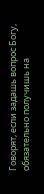Говорят, если задашь вопрос Богу, обязательно получишь на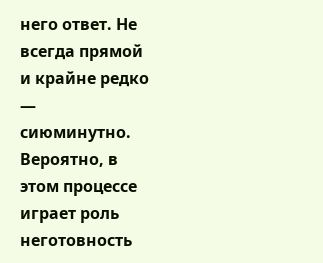него ответ. Не всегда прямой и крайне редко — сиюминутно. Вероятно, в этом процессе играет роль неготовность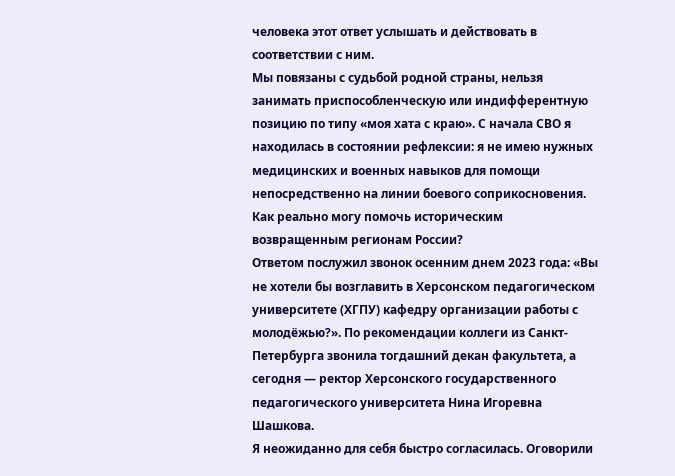человека этот ответ услышать и действовать в соответствии с ним.
Мы повязаны с судьбой родной страны, нельзя занимать приспособленческую или индифферентную позицию по типу «моя хата с краю». С начала СВО я находилась в состоянии рефлексии: я не имею нужных медицинских и военных навыков для помощи непосредственно на линии боевого соприкосновения. Как реально могу помочь историческим возвращенным регионам России?
Ответом послужил звонок осенним днем 2023 года: «Вы не хотели бы возглавить в Херсонском педагогическом университете (ХГПУ) кафедру организации работы с молодёжью?». По рекомендации коллеги из Санкт-Петербурга звонила тогдашний декан факультета, а сегодня — ректор Херсонского государственного педагогического университета Нина Игоревна Шашкова.
Я неожиданно для себя быстро согласилась. Оговорили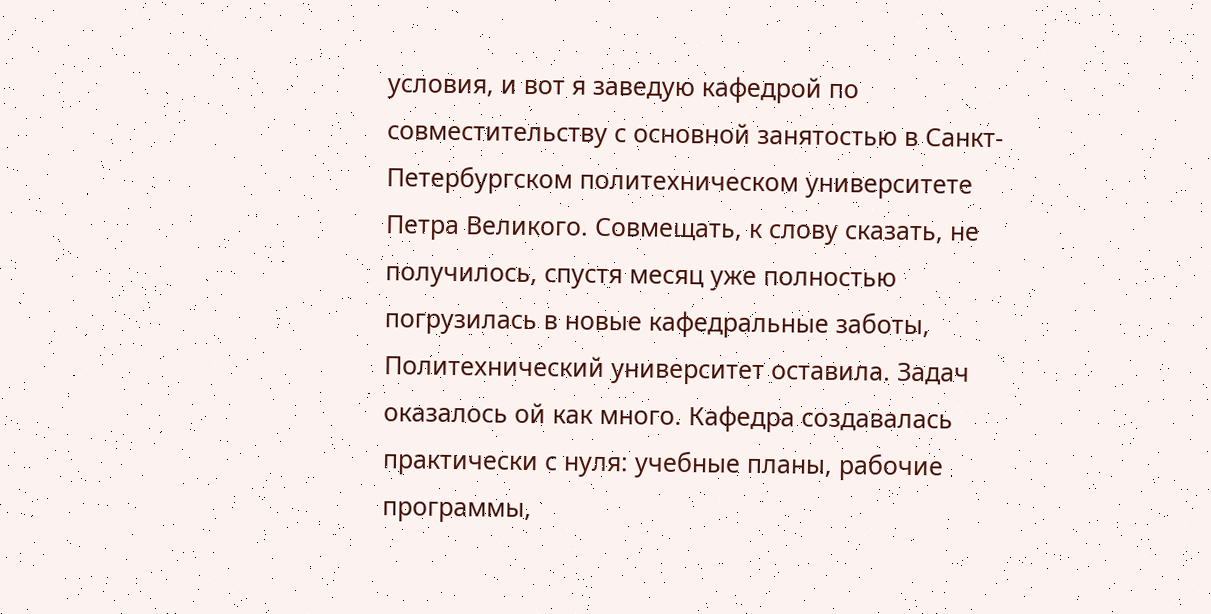условия, и вот я заведую кафедрой по совместительству с основной занятостью в Санкт-Петербургском политехническом университете Петра Великого. Совмещать, к слову сказать, не получилось, спустя месяц уже полностью погрузилась в новые кафедральные заботы, Политехнический университет оставила. Задач оказалось ой как много. Кафедра создавалась практически с нуля: учебные планы, рабочие программы,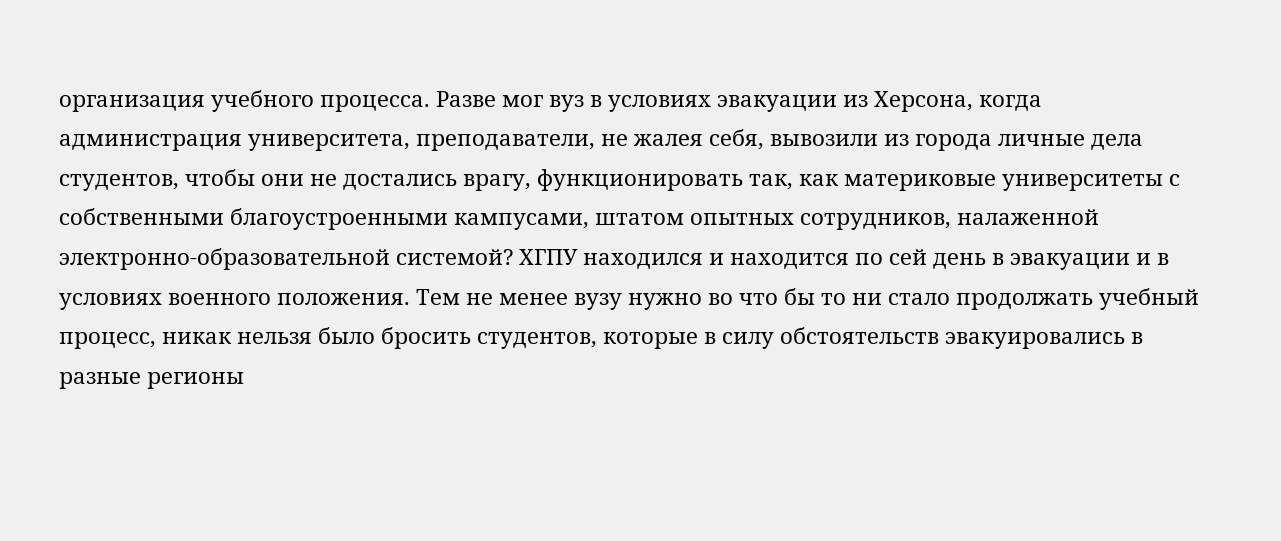организация учебного процесса. Разве мог вуз в условиях эвакуации из Херсона, когда администрация университета, преподаватели, не жалея себя, вывозили из города личные дела студентов, чтобы они не достались врагу, функционировать так, как материковые университеты с собственными благоустроенными кампусами, штатом опытных сотрудников, налаженной электронно-образовательной системой? ХГПУ находился и находится по сей день в эвакуации и в условиях военного положения. Тем не менее вузу нужно во что бы то ни стало продолжать учебный процесс, никак нельзя было бросить студентов, которые в силу обстоятельств эвакуировались в разные регионы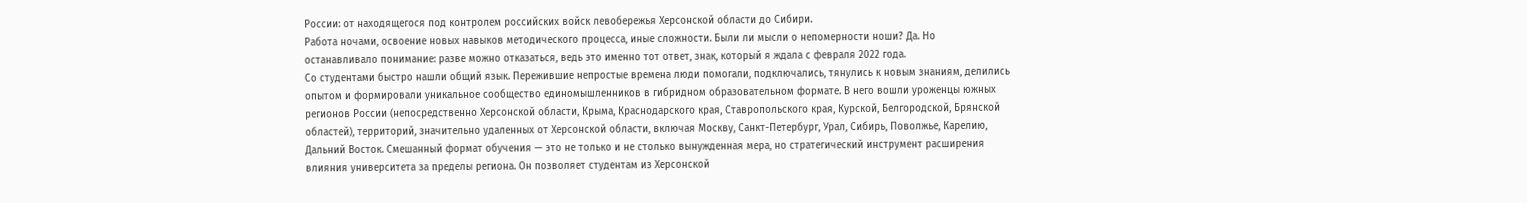России: от находящегося под контролем российских войск левобережья Херсонской области до Сибири.
Работа ночами, освоение новых навыков методического процесса, иные сложности. Были ли мысли о непомерности ноши? Да. Но останавливало понимание: разве можно отказаться, ведь это именно тот ответ, знак, который я ждала с февраля 2022 года.
Со студентами быстро нашли общий язык. Пережившие непростые времена люди помогали, подключались, тянулись к новым знаниям, делились опытом и формировали уникальное сообщество единомышленников в гибридном образовательном формате. В него вошли уроженцы южных регионов России (непосредственно Херсонской области, Крыма, Краснодарского края, Ставропольского края, Курской, Белгородской, Брянской областей), территорий, значительно удаленных от Херсонской области, включая Москву, Санкт-Петербург, Урал, Сибирь, Поволжье, Карелию, Дальний Восток. Смешанный формат обучения — это не только и не столько вынужденная мера, но стратегический инструмент расширения влияния университета за пределы региона. Он позволяет студентам из Херсонской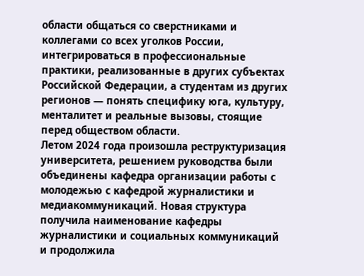области общаться со сверстниками и коллегами со всех уголков России, интегрироваться в профессиональные практики, реализованные в других субъектах Российской Федерации, а студентам из других регионов — понять специфику юга, культуру, менталитет и реальные вызовы, стоящие перед обществом области.
Летом 2024 года произошла реструктуризация университета, решением руководства были объединены кафедра организации работы с молодежью с кафедрой журналистики и медиакоммуникаций. Новая структура получила наименование кафедры журналистики и социальных коммуникаций и продолжила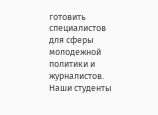готовить специалистов для сферы молодежной политики и журналистов.
Наши студенты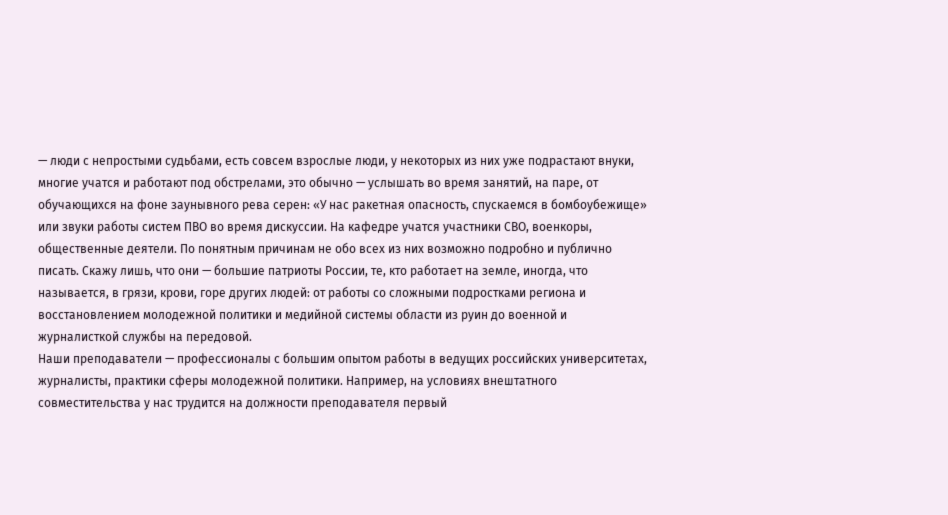— люди с непростыми судьбами, есть совсем взрослые люди, у некоторых из них уже подрастают внуки, многие учатся и работают под обстрелами, это обычно — услышать во время занятий, на паре, от обучающихся на фоне заунывного рева серен: «У нас ракетная опасность, спускаемся в бомбоубежище» или звуки работы систем ПВО во время дискуссии. На кафедре учатся участники СВО, военкоры, общественные деятели. По понятным причинам не обо всех из них возможно подробно и публично писать. Скажу лишь, что они — большие патриоты России, те, кто работает на земле, иногда, что называется, в грязи, крови, горе других людей: от работы со сложными подростками региона и восстановлением молодежной политики и медийной системы области из руин до военной и журналисткой службы на передовой.
Наши преподаватели — профессионалы с большим опытом работы в ведущих российских университетах, журналисты, практики сферы молодежной политики. Например, на условиях внештатного совместительства у нас трудится на должности преподавателя первый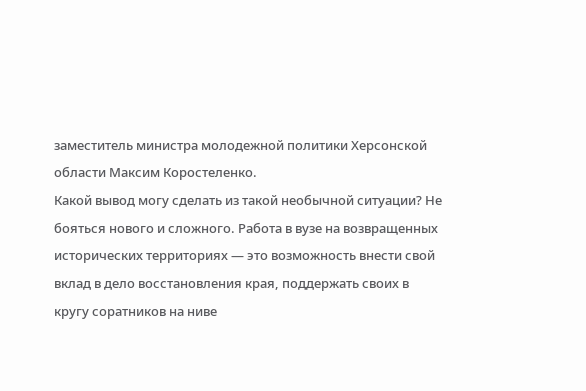заместитель министра молодежной политики Херсонской области Максим Коростеленко.
Какой вывод могу сделать из такой необычной ситуации? Не бояться нового и сложного. Работа в вузе на возвращенных исторических территориях — это возможность внести свой вклад в дело восстановления края, поддержать своих в кругу соратников на ниве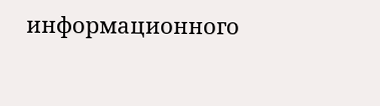информационного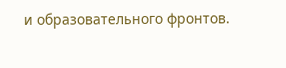и образовательного фронтов.